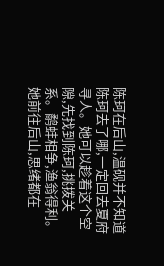陈珂在后山,温砚并不知道陈珂去了哪,一定回去夏府寻人。她可以趁着这个空隙,先找到陈珂,挑拨关系。鹬蚌相争,渔翁得利。
她前往后山,思绪都在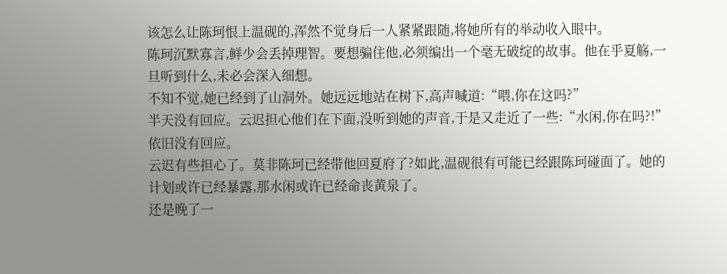该怎么让陈珂恨上温砚的,浑然不觉身后一人紧紧跟随,将她所有的举动收入眼中。
陈珂沉默寡言,鲜少会丢掉理智。要想骗住他,必须编出一个毫无破绽的故事。他在乎夏觞,一旦听到什么,未必会深入细想。
不知不觉,她已经到了山洞外。她远远地站在树下,高声喊道:“喂,你在这吗?”
半天没有回应。云迟担心他们在下面,没听到她的声音,于是又走近了一些:“水闲,你在吗?!”
依旧没有回应。
云迟有些担心了。莫非陈珂已经带他回夏府了?如此,温砚很有可能已经跟陈珂碰面了。她的计划或许已经暴露,那水闲或许已经命丧黄泉了。
还是晚了一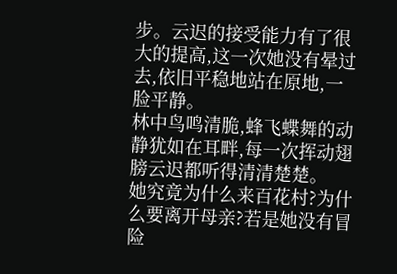步。云迟的接受能力有了很大的提高,这一次她没有晕过去,依旧平稳地站在原地,一脸平静。
林中鸟鸣清脆,蜂飞蝶舞的动静犹如在耳畔,每一次挥动翅膀云迟都听得清清楚楚。
她究竟为什么来百花村?为什么要离开母亲?若是她没有冒险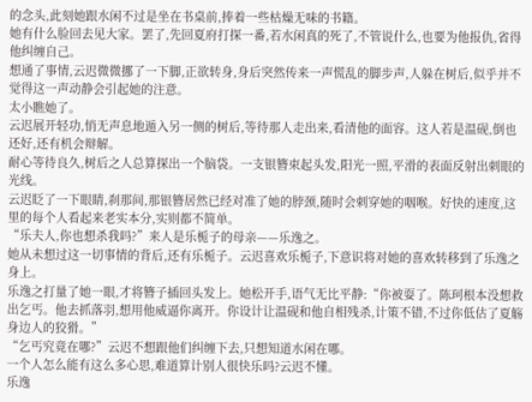的念头,此刻她跟水闲不过是坐在书桌前,捧着一些枯燥无味的书籍。
她有什么脸回去见大家。罢了,先回夏府打探一番,若水闲真的死了,不管说什么,也要为他报仇,省得他纠缠自己。
想通了事情,云迟微微挪了一下脚,正欲转身,身后突然传来一声慌乱的脚步声,人躲在树后,似乎并不觉得这一声动静会引起她的注意。
太小瞧她了。
云迟展开轻功,悄无声息地遁入另一侧的树后,等待那人走出来,看清他的面容。这人若是温砚,倒也还好,还有机会辩解。
耐心等待良久,树后之人总算探出一个脑袋。一支银簪束起头发,阳光一照,平滑的表面反射出刺眼的光线。
云迟眨了一下眼睛,刹那间,那银簪居然已经对准了她的脖颈,随时会刺穿她的咽喉。好快的速度,这里的每个人看起来老实本分,实则都不简单。
“乐夫人,你也想杀我吗?”来人是乐栀子的母亲——乐逸之。
她从未想过这一切事情的背后,还有乐栀子。云迟喜欢乐栀子,下意识将对她的喜欢转移到了乐逸之身上。
乐逸之打量了她一眼,才将簪子插回头发上。她松开手,语气无比平静:“你被耍了。陈珂根本没想救出乞丐。他去抓落羽,想用他威逼你离开。你设计让温砚和他自相残杀,计策不错,不过你低估了夏觞身边人的狡猾。”
“乞丐究竟在哪?”云迟不想跟他们纠缠下去,只想知道水闲在哪。
一个人怎么能有这么多心思,难道算计别人很快乐吗?云迟不懂。
乐逸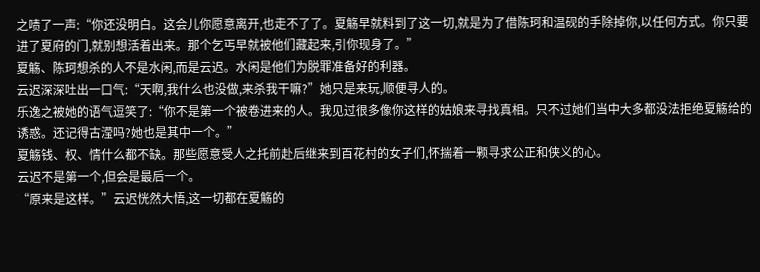之啧了一声:“你还没明白。这会儿你愿意离开,也走不了了。夏觞早就料到了这一切,就是为了借陈珂和温砚的手除掉你,以任何方式。你只要进了夏府的门,就别想活着出来。那个乞丐早就被他们藏起来,引你现身了。”
夏觞、陈珂想杀的人不是水闲,而是云迟。水闲是他们为脱罪准备好的利器。
云迟深深吐出一口气:“天啊,我什么也没做,来杀我干嘛?”她只是来玩,顺便寻人的。
乐逸之被她的语气逗笑了:“你不是第一个被卷进来的人。我见过很多像你这样的姑娘来寻找真相。只不过她们当中大多都没法拒绝夏觞给的诱惑。还记得古滢吗?她也是其中一个。”
夏觞钱、权、情什么都不缺。那些愿意受人之托前赴后继来到百花村的女子们,怀揣着一颗寻求公正和侠义的心。
云迟不是第一个,但会是最后一个。
“原来是这样。”云迟恍然大悟,这一切都在夏觞的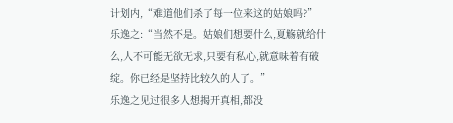计划内,“难道他们杀了每一位来这的姑娘吗?”
乐逸之:“当然不是。姑娘们想要什么,夏觞就给什么,人不可能无欲无求,只要有私心,就意味着有破绽。你已经是坚持比较久的人了。”
乐逸之见过很多人想揭开真相,都没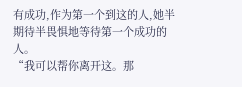有成功,作为第一个到这的人,她半期待半畏惧地等待第一个成功的人。
“我可以帮你离开这。那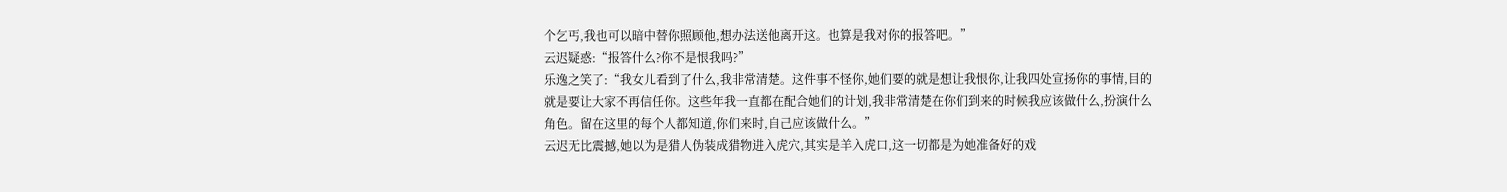个乞丐,我也可以暗中替你照顾他,想办法送他离开这。也算是我对你的报答吧。”
云迟疑惑:“报答什么?你不是恨我吗?”
乐逸之笑了:“我女儿看到了什么,我非常清楚。这件事不怪你,她们要的就是想让我恨你,让我四处宣扬你的事情,目的就是要让大家不再信任你。这些年我一直都在配合她们的计划,我非常清楚在你们到来的时候我应该做什么,扮演什么角色。留在这里的每个人都知道,你们来时,自己应该做什么。”
云迟无比震撼,她以为是猎人伪装成猎物进入虎穴,其实是羊入虎口,这一切都是为她准备好的戏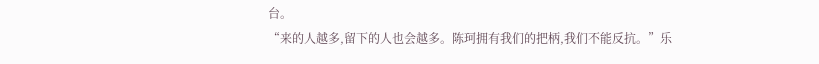台。
“来的人越多,留下的人也会越多。陈珂拥有我们的把柄,我们不能反抗。”乐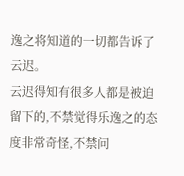逸之将知道的一切都告诉了云迟。
云迟得知有很多人都是被迫留下的,不禁觉得乐逸之的态度非常奇怪,不禁问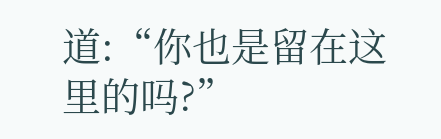道:“你也是留在这里的吗?”